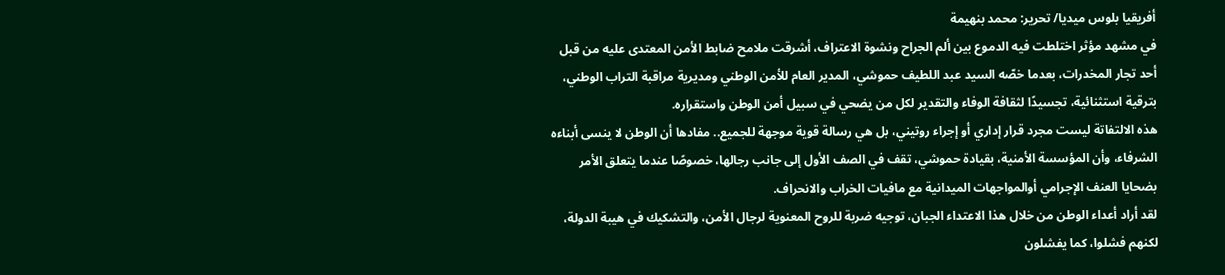أفريقيا بلوس ميديا/ تحرير: محمد بنهيمة
في مشهد مؤثر اختلطت فيه الدموع بين ألم الجراح ونشوة الاعتراف، أشرقت ملامح ضابط الأمن المعتدى عليه من قبل أحد تجار المخدرات، بعدما خصّه السيد عبد اللطيف حموشي، المدير العام للأمن الوطني ومديرية مراقبة التراب الوطني، بترقية استثنائية، تجسيدًا لثقافة الوفاء والتقدير لكل من يضحي في سبيل أمن الوطن واستقراره.
هذه الالتفاتة ليست مجرد قرار إداري أو إجراء روتيني، بل هي رسالة قوية موجهة للجميع.. مفادها أن الوطن لا ينسى أبناءه الشرفاء، وأن المؤسسة الأمنية، بقيادة حموشي، تقف في الصف الأول إلى جانب رجالها، خصوصًا عندما يتعلق الأمر بضحايا العنف الإجرامي أوالمواجهات الميدانية مع مافيات الخراب والانحراف.
لقد أراد أعداء الوطن من خلال هذا الاعتداء الجبان، توجيه ضربة للروح المعنوية لرجال الأمن، والتشكيك في هيبة الدولة، لكنهم فشلوا، كما يفشلون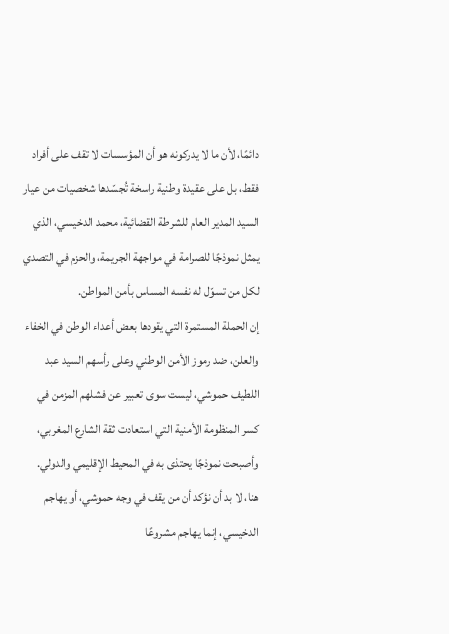دائمًا، لأن ما لا يدركونه هو أن المؤسسات لا تقف على أفراد فقط، بل على عقيدة وطنية راسخة تُجسّدها شخصيات من عيار السيد المدير العام للشرطة القضائية، محمد الدخيسي، الذي يمثل نموذجًا للصرامة في مواجهة الجريمة، والحزم في التصدي لكل من تسوّل له نفسه المساس بأمن المواطن.
إن الحملة المستمرة التي يقودها بعض أعداء الوطن في الخفاء والعلن، ضد رموز الأمن الوطني وعلى رأسهم السيد عبد اللطيف حموشي، ليست سوى تعبير عن فشلهم المزمن في كسر المنظومة الأمنية التي استعادت ثقة الشارع المغربي، وأصبحت نموذجًا يحتذى به في المحيط الإقليمي والدولي.
هنا، لا بد أن نؤكد أن من يقف في وجه حموشي، أو يهاجم الدخيسي، إنما يهاجم مشروعًا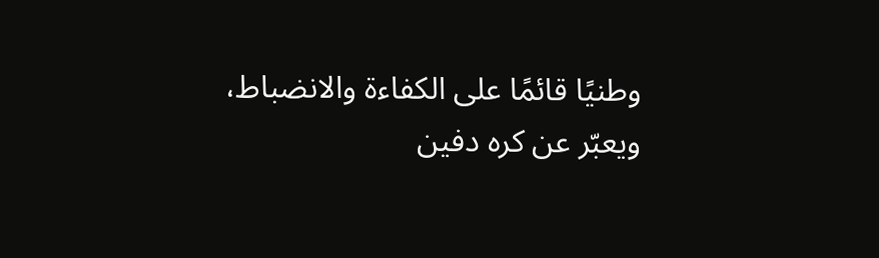وطنيًا قائمًا على الكفاءة والانضباط، ويعبّر عن كره دفين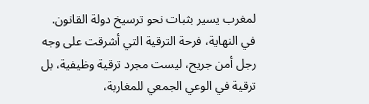لمغرب يسير بثبات نحو ترسيخ دولة القانون.
في النهاية، فرحة الترقية التي أشرقت على وجه رجل أمن جريح، ليست مجرد ترقية وظيفية، بل ترقية في الوعي الجمعي للمغاربة،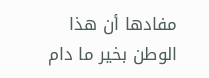مفادها أن هذا الوطن بخير ما دام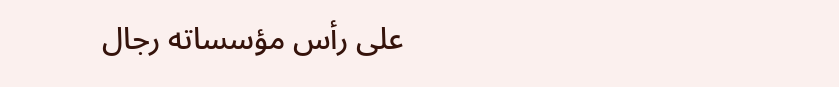على رأس مؤسساته رجال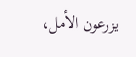يزرعون الأمل،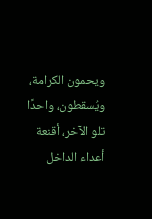ويحمون الكرامة، ويُسقطون، واحدًا تلو الآخر، أقنعة أعداء الداخل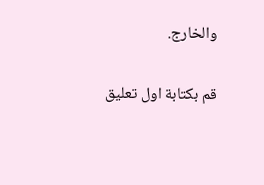والخارج.

قم بكتابة اول تعليق